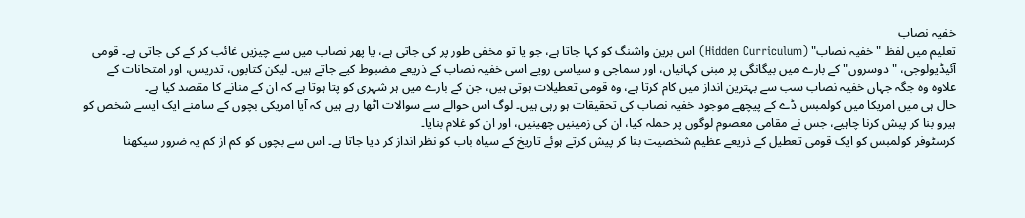خفیہ نصاب
تعلیم میں لفظ "خفیہ نصاب" (Hidden Curriculum) اس برین واشنگ کو کہا جاتا ہے، جو یا تو مخفی طور پر کی جاتی ہے، یا پھر نصاب میں سے چیزیں غائب کر کے کی جاتی ہے۔ قومی آئیڈیولوجی، "دوسروں" کے بارے میں بیگانگی پر مبنی کہانیاں، اور سماجی و سیاسی رویے اسی خفیہ نصاب کے ذریعے مضبوط کیے جاتے ہیں۔ لیکن کتابوں، تدریس، اور امتحانات کے علاوہ وہ جگہ جہاں خفیہ نصاب سب سے بہترین انداز میں کام کرتا ہے، وہ قومی تعطیلات ہوتی ہیں، جن کے بارے میں ہر شہری کو پتا ہوتا ہے کہ ان کے منانے کا مقصد کیا ہے۔
حال ہی میں امریکا میں کولمبس ڈے کے پیچھے موجود خفیہ نصاب کی تحقیقات ہو رہی ہیں۔ لوگ اس حوالے سے سوالات اٹھا رہے ہیں کہ آیا امریکی بچوں کے سامنے ایک ایسے شخص کو ہیرو بنا کر پیش کرنا چاہیے، جس نے مقامی معصوم لوگوں پر حملہ کیا، ان کی زمینیں چھینیں، اور ان کو غلام بنایا۔
کرسٹوفر کولمبس کو ایک قومی تعطیل کے ذریعے عظیم شخصیت بنا کر پیش کرتے ہوئے تاریخ کے سیاہ باب کو نظر انداز کر دیا جاتا ہے۔ اس سے بچوں کو کم از کم یہ ضرور سیکھنا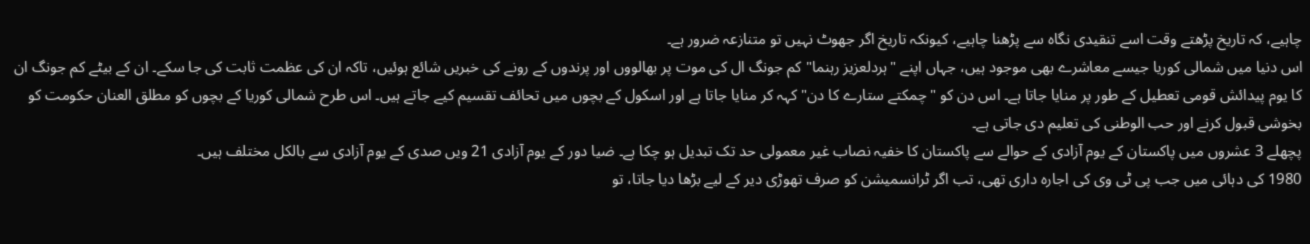چاہیے، کہ تاریخ پڑھتے وقت اسے تنقیدی نگاہ سے پڑھنا چاہیے، کیونکہ تاریخ اگر جھوٹ نہیں تو متنازعہ ضرور ہے۔
اس دنیا میں شمالی کوریا جیسے معاشرے بھی موجود ہیں، جہاں اپنے "ہردلعزیز رہنما" کم جونگ ال کی موت پر بھالووں اور پرندوں کے رونے کی خبریں شائع ہوئیں، تاکہ ان کی عظمت ثابت کی جا سکے۔ ان کے بیٹے کم جونگ ان کا یوم پیدائش قومی تعطیل کے طور پر منایا جاتا ہے۔ اس دن کو "چمکتے ستارے کا دن" کہہ کر منایا جاتا ہے اور اسکول کے بچوں میں تحائف تقسیم کیے جاتے ہیں۔ اس طرح شمالی کوریا کے بچوں کو مطلق العنان حکومت کو بخوشی قبول کرنے اور حب الوطنی کی تعلیم دی جاتی ہے۔
پچھلے 3 عشروں میں پاکستان کے یوم آزادی کے حوالے سے پاکستان کا خفیہ نصاب غیر معمولی حد تک تبدیل ہو چکا ہے۔ ضیا دور کے یوم آزادی 21 ویں صدی کے یوم آزادی سے بالکل مختلف ہیں۔
1980 کی دہائی میں جب پی ٹی وی کی اجارہ داری تھی، تب اگر ٹرانسمیشن کو صرف تھوڑی دیر کے لیے بڑھا دیا جاتا، تو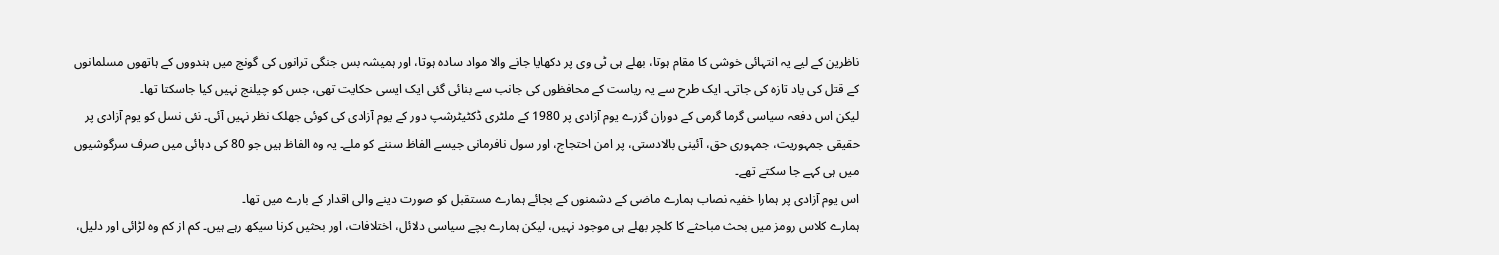ناظرین کے لیے یہ انتہائی خوشی کا مقام ہوتا، بھلے ہی ٹی وی پر دکھایا جانے والا مواد سادہ ہوتا، اور ہمیشہ بس جنگی ترانوں کی گونج میں ہندووں کے ہاتھوں مسلمانوں کے قتل کی یاد تازہ کی جاتی۔ ایک طرح سے یہ ریاست کے محافظوں کی جانب سے بنائی گئی ایک ایسی حکایت تھی، جس کو چیلنج نہیں کیا جاسکتا تھا۔
لیکن اس دفعہ سیاسی گرما گرمی کے دوران گزرے یوم آزادی پر 1980 کے ملٹری ڈکٹیٹرشپ دور کے یوم آزادی کی کوئی جھلک نظر نہیں آئی۔ نئی نسل کو یوم آزادی پر حقیقی جمہوریت، جمہوری حق، آئینی بالادستی، پر امن احتجاج، اور سول نافرمانی جیسے الفاظ سننے کو ملے۔ یہ وہ الفاظ ہیں جو 80 کی دہائی میں صرف سرگوشیوں میں ہی کہے جا سکتے تھے۔
اس یوم آزادی پر ہمارا خفیہ نصاب ہمارے ماضی کے دشمنوں کے بجائے ہمارے مستقبل کو صورت دینے والی اقدار کے بارے میں تھا۔
ہمارے کلاس رومز میں بحث مباحثے کا کلچر بھلے ہی موجود نہیں، لیکن ہمارے بچے سیاسی دلائل، اختلافات، اور بحثیں کرنا سیکھ رہے ہیں۔ کم از کم وہ لڑائی اور دلیل،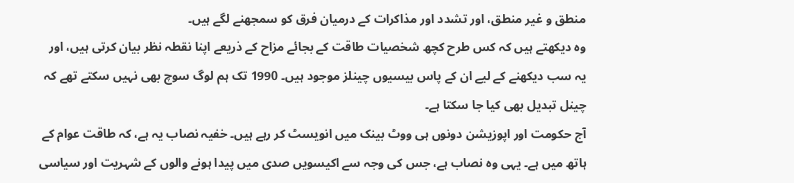منطق و غیر منطق، اور تشدد اور مذاکرات کے درمیان فرق کو سمجھنے لگے ہیں۔
وہ دیکھتے ہیں کہ کس طرح کچھ شخصیات طاقت کے بجائے مزاح کے ذریعے اپنا نقطہ نظر بیان کرتی ہیں، اور یہ سب دیکھنے کے لیے ان کے پاس بیسیوں چینلز موجود ہیں۔ 1990 تک ہم لوگ سوچ بھی نہیں سکتے تھے کہ چینل تبدیل بھی کیا جا سکتا ہے۔
آج حکومت اور اپوزیشن دونوں ہی ووٹ بینک میں انویسٹ کر رہے ہیں۔ خفیہ نصاب یہ ہے، کہ طاقت عوام کے ہاتھ میں ہے۔ یہی وہ نصاب ہے، جس کی وجہ سے اکیسویں صدی میں پیدا ہونے والوں کے شہریت اور سیاسی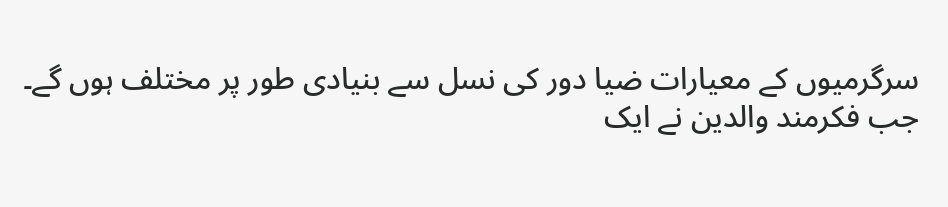سرگرمیوں کے معیارات ضیا دور کی نسل سے بنیادی طور پر مختلف ہوں گے۔
جب فکرمند والدین نے ایک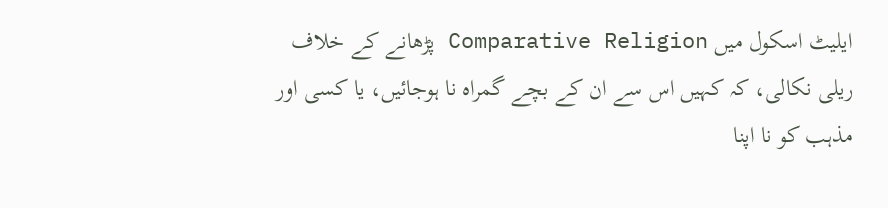ایلیٹ اسکول میں Comparative Religion پڑھانے کے خلاف ریلی نکالی، کہ کہیں اس سے ان کے بچے گمراہ نا ہوجائیں، یا کسی اور مذہب کو نا اپنا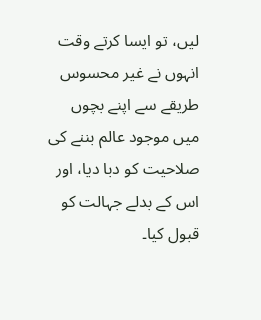لیں، تو ایسا کرتے وقت انہوں نے غیر محسوس طریقے سے اپنے بچوں میں موجود عالم بننے کی صلاحیت کو دبا دیا، اور اس کے بدلے جہالت کو قبول کیا۔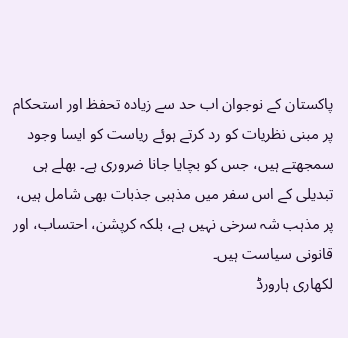پاکستان کے نوجوان اب حد سے زیادہ تحفظ اور استحکام پر مبنی نظریات کو رد کرتے ہوئے ریاست کو ایسا وجود سمجھتے ہیں، جس کو بچایا جانا ضروری ہے۔ بھلے ہی تبدیلی کے اس سفر میں مذہبی جذبات بھی شامل ہیں، پر مذہب شہ سرخی نہیں ہے، بلکہ کرپشن، احتساب، اور قانونی سیاست ہیں۔
لکھاری ہارورڈ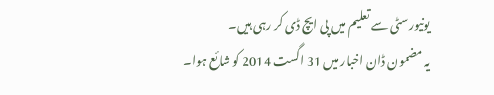یونیورسٹی سے تعلیم میں پی ایچ ڈی کر رہی ہیں۔
یہ مضمون ڈان اخبار میں 31 اگست 2014 کو شائع ہوا۔